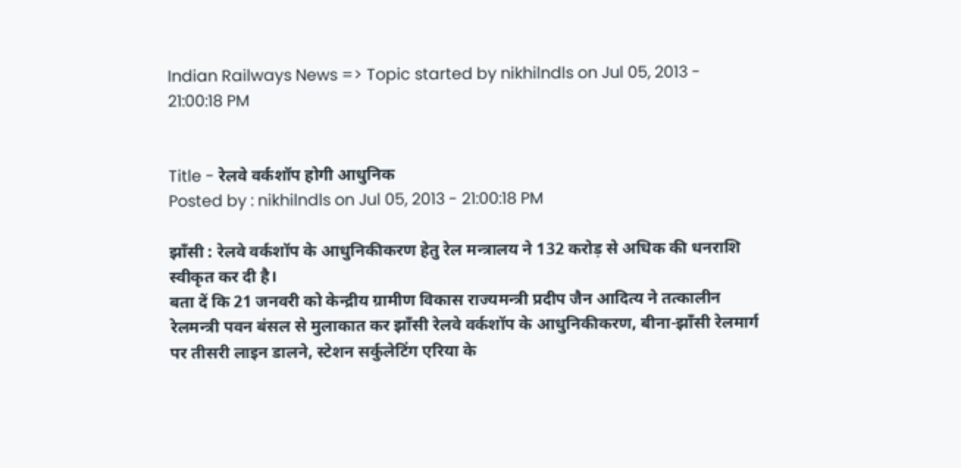Indian Railways News => Topic started by nikhilndls on Jul 05, 2013 - 21:00:18 PM


Title - रेलवे वर्कशॉप होगी आधुनिक
Posted by : nikhilndls on Jul 05, 2013 - 21:00:18 PM

झाँसी : रेलवे वर्कशॉप के आधुनिकीकरण हेतु रेल मन्त्रालय ने 132 करोड़ से अधिक की धनराशि स्वीकृत कर दी है।
बता दें कि 21 जनवरी को केन्द्रीय ग्रामीण विकास राज्यमन्त्री प्रदीप जैन आदित्य ने तत्कालीन रेलमन्त्री पवन बंसल से मुलाकात कर झाँसी रेलवे वर्कशॉप के आधुनिकीकरण, बीना-झाँसी रेलमार्ग पर तीसरी लाइन डालने, स्टेशन सर्कुलेटिंग एरिया के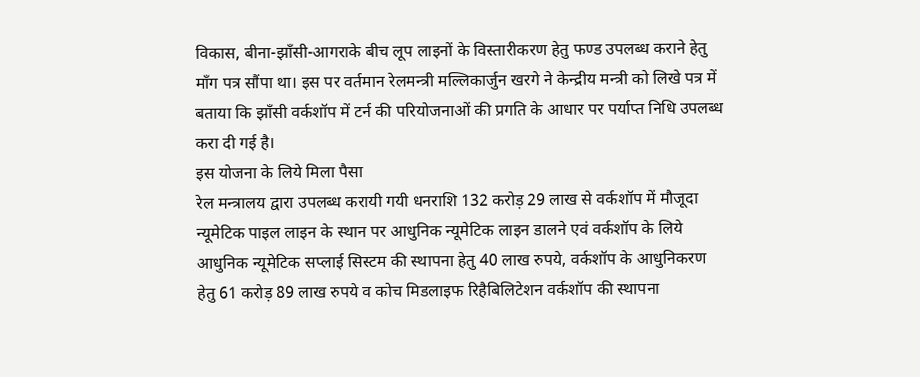विकास, बीना-झाँसी-आगराके बीच लूप लाइनों के विस्तारीकरण हेतु फण्ड उपलब्ध कराने हेतु माँग पत्र सौंपा था। इस पर वर्तमान रेलमन्त्री मल्लिकार्जुन खरगे ने केन्द्रीय मन्त्री को लिखे पत्र में बताया कि झाँसी वर्कशॉप में टर्न की परियोजनाओं की प्रगति के आधार पर पर्याप्त निधि उपलब्ध करा दी गई है।
इस योजना के लिये मिला पैसा
रेल मन्त्रालय द्वारा उपलब्ध करायी गयी धनराशि 132 करोड़ 29 लाख से वर्कशॉप में मौजूदा न्यूमेटिक पाइल लाइन के स्थान पर आधुनिक न्यूमेटिक लाइन डालने एवं वर्कशॉप के लिये आधुनिक न्यूमेटिक सप्लाई सिस्टम की स्थापना हेतु 40 लाख रुपये, वर्कशॉप के आधुनिकरण हेतु 61 करोड़ 89 लाख रुपये व कोच मिडलाइफ रिहैबिलिटेशन वर्कशॉप की स्थापना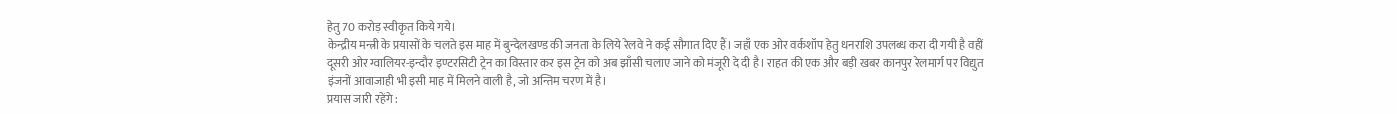हेतु 70 करोड़ स्वीकृत किये गये।
केन्द्रीय मन्त्री के प्रयासों के चलते इस माह में बुन्देलखण्ड की जनता के लिये रेलवे ने कई सौगात दिए हैं। जहाँ एक ओर वर्कशॉप हेतु धनराशि उपलब्ध करा दी गयी है वहीं दूसरी ओर ग्वालियर-इन्दौर इण्टरसिटी ट्रेन का विस्तार कर इस ट्रेन को अब झाँसी चलाए जाने को मंजूरी दे दी है। राहत की एक और बड़ी खबर कानपुर रेलमार्ग पर विद्युत इंजनों आवाजाही भी इसी माह में मिलने वाली है, जो अन्तिम चरण में है।
प्रयास जारी रहेंगे :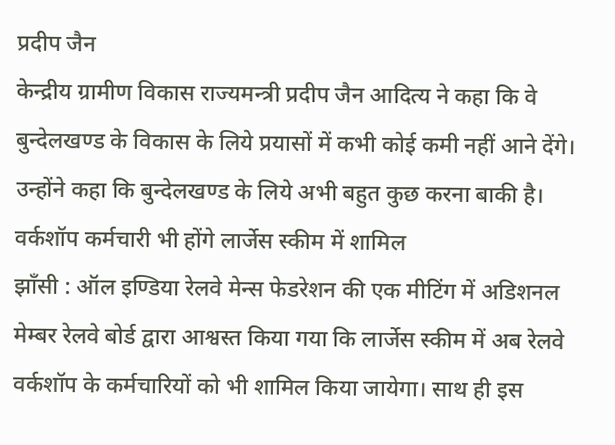प्रदीप जैन
केन्द्रीय ग्रामीण विकास राज्यमन्त्री प्रदीप जैन आदित्य ने कहा कि वे बुन्देलखण्ड के विकास के लिये प्रयासों में कभी कोई कमी नहीं आने देंगे। उन्होंने कहा कि बुन्देलखण्ड के लिये अभी बहुत कुछ करना बाकी है।
वर्कशॉप कर्मचारी भी होंगे लार्जेस स्कीम में शामिल
झाँसी : ऑल इण्डिया रेलवे मेन्स फेडरेशन की एक मीटिंग में अडिशनल मेम्बर रेलवे बोर्ड द्वारा आश्वस्त किया गया कि लार्जेस स्कीम में अब रेलवे वर्कशॉप के कर्मचारियों को भी शामिल किया जायेगा। साथ ही इस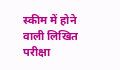स्कीम में होने वाली लिखित परीक्षा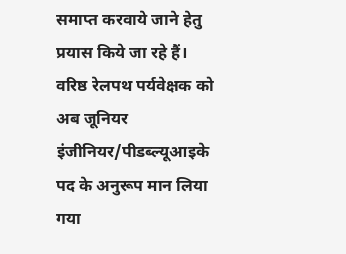समाप्त करवाये जाने हेतु प्रयास किये जा रहे हैं। वरिष्ठ रेलपथ पर्यवेक्षक को अब जूनियर इंजीनियर/पीडब्ल्यूआइके पद के अनुरूप मान लिया गया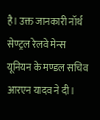है। उक्त जानकारी नॉर्थ सेण्ट्रल रेलवे मेन्स यूनियन के मण्डल सचिव आरएन यादव ने दी।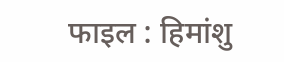फाइल : हिमांशु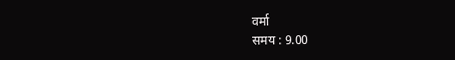वर्मा
समय : 9.00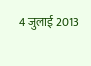4 जुलाई 2013